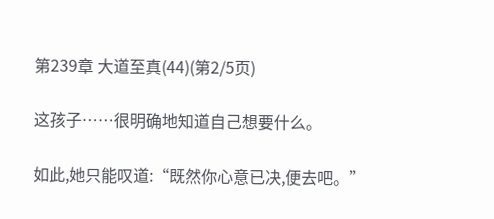第239章 大道至真(44)(第2/5页)

这孩子……很明确地知道自己想要什么。

如此,她只能叹道:“既然你心意已决,便去吧。”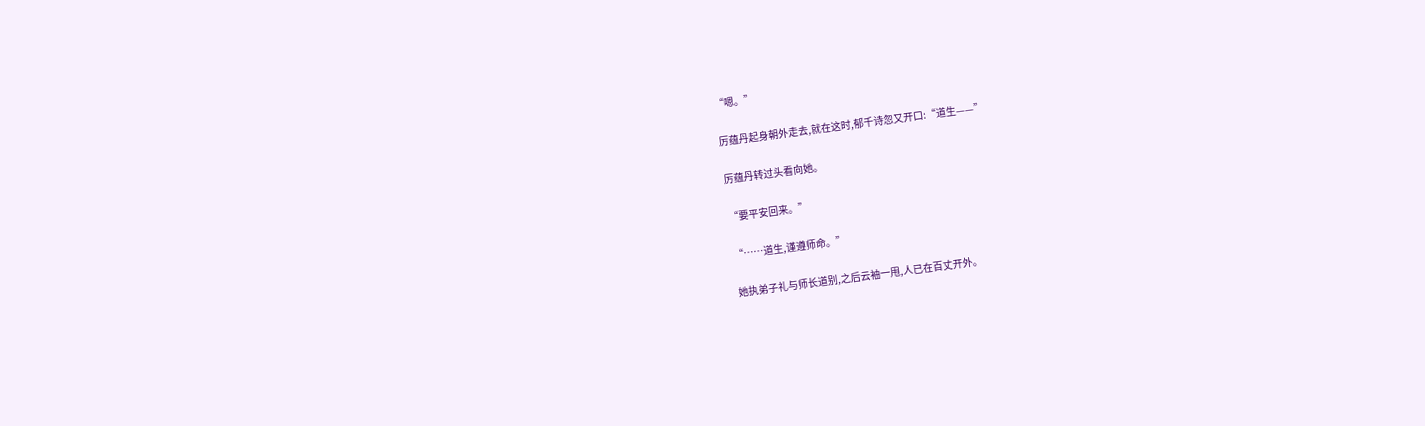“嗯。”

厉蕴丹起身朝外走去,就在这时,郁千诗忽又开口:“道生——”

厉蕴丹转过头看向她。

“要平安回来。”

“……道生,谨遵师命。”

她执弟子礼与师长道别,之后云袖一甩,人已在百丈开外。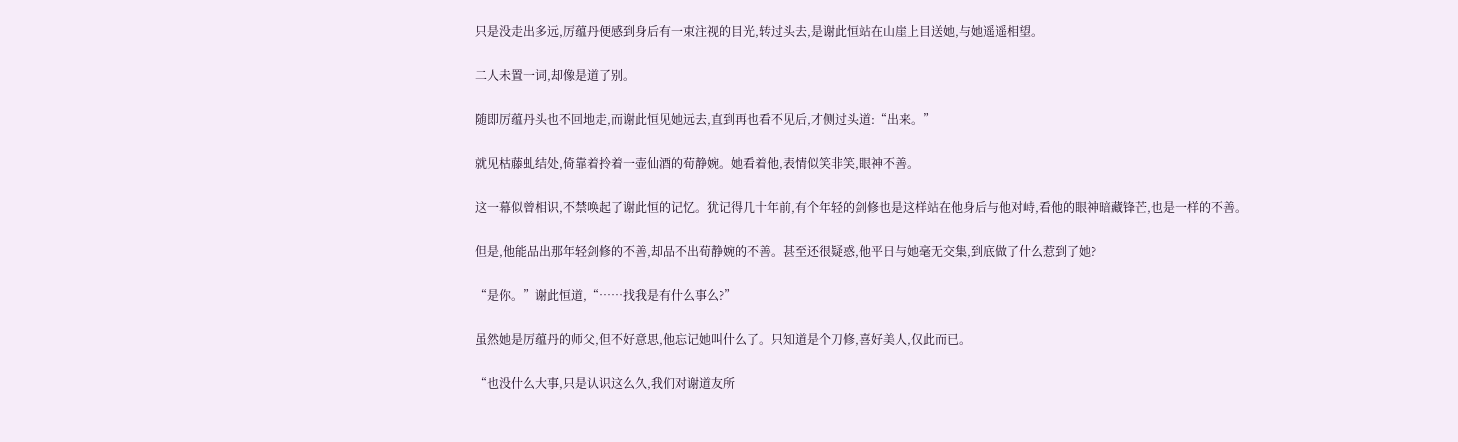只是没走出多远,厉蕴丹便感到身后有一束注视的目光,转过头去,是谢此恒站在山崖上目送她,与她遥遥相望。

二人未置一词,却像是道了别。

随即厉蕴丹头也不回地走,而谢此恒见她远去,直到再也看不见后,才侧过头道:“出来。”

就见枯藤虬结处,倚靠着拎着一壶仙酒的荀静婉。她看着他,表情似笑非笑,眼神不善。

这一幕似曾相识,不禁唤起了谢此恒的记忆。犹记得几十年前,有个年轻的剑修也是这样站在他身后与他对峙,看他的眼神暗藏锋芒,也是一样的不善。

但是,他能品出那年轻剑修的不善,却品不出荀静婉的不善。甚至还很疑惑,他平日与她毫无交集,到底做了什么惹到了她?

“是你。”谢此恒道,“……找我是有什么事么?”

虽然她是厉蕴丹的师父,但不好意思,他忘记她叫什么了。只知道是个刀修,喜好美人,仅此而已。

“也没什么大事,只是认识这么久,我们对谢道友所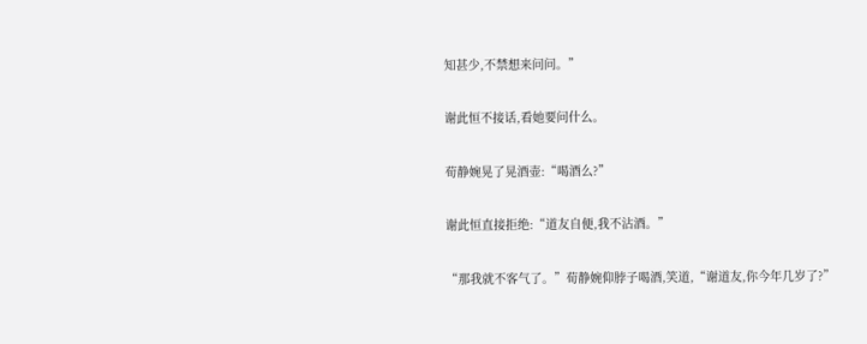知甚少,不禁想来问问。”

谢此恒不接话,看她要问什么。

荀静婉晃了晃酒壶:“喝酒么?”

谢此恒直接拒绝:“道友自便,我不沾酒。”

“那我就不客气了。”荀静婉仰脖子喝酒,笑道,“谢道友,你今年几岁了?”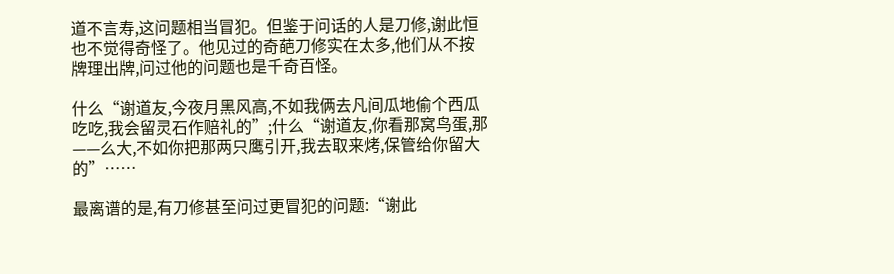道不言寿,这问题相当冒犯。但鉴于问话的人是刀修,谢此恒也不觉得奇怪了。他见过的奇葩刀修实在太多,他们从不按牌理出牌,问过他的问题也是千奇百怪。

什么“谢道友,今夜月黑风高,不如我俩去凡间瓜地偷个西瓜吃吃,我会留灵石作赔礼的”;什么“谢道友,你看那窝鸟蛋,那——么大,不如你把那两只鹰引开,我去取来烤,保管给你留大的”……

最离谱的是,有刀修甚至问过更冒犯的问题:“谢此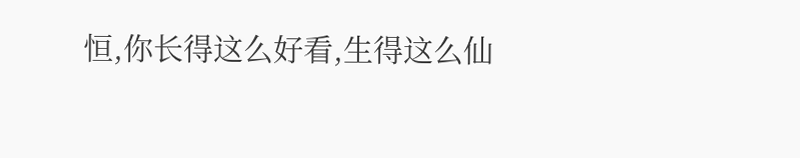恒,你长得这么好看,生得这么仙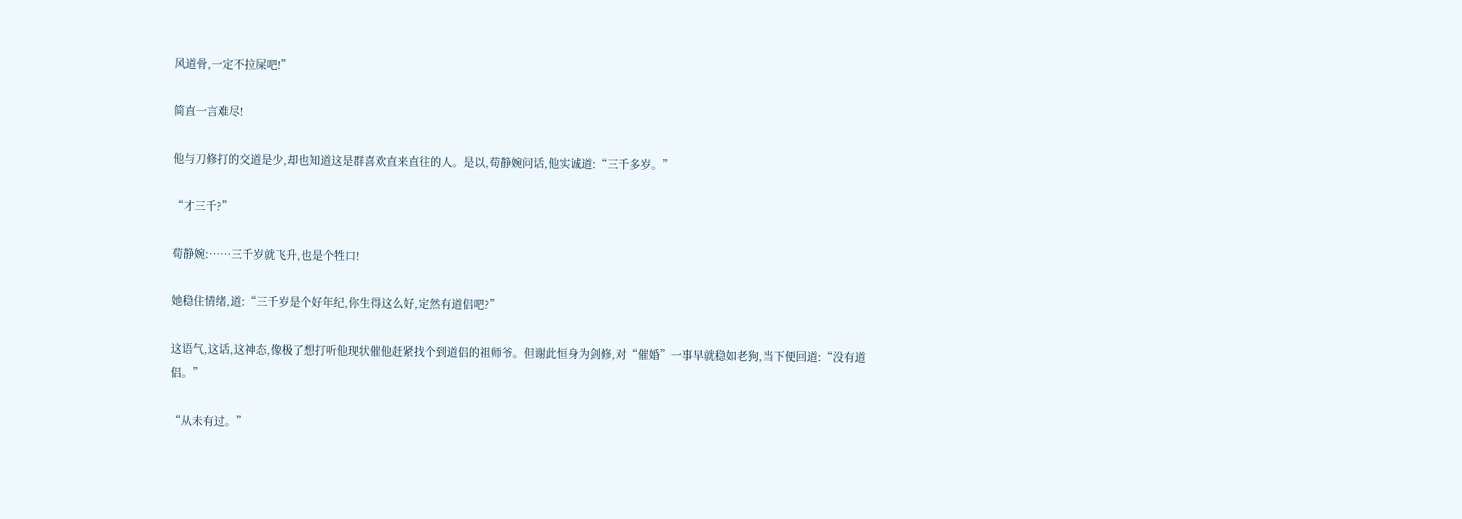风道骨,一定不拉屎吧!”

简直一言难尽!

他与刀修打的交道是少,却也知道这是群喜欢直来直往的人。是以,荀静婉问话,他实诚道:“三千多岁。”

“才三千?”

荀静婉:……三千岁就飞升,也是个牲口!

她稳住情绪,道:“三千岁是个好年纪,你生得这么好,定然有道侣吧?”

这语气,这话,这神态,像极了想打听他现状催他赶紧找个到道侣的祖师爷。但谢此恒身为剑修,对“催婚”一事早就稳如老狗,当下便回道:“没有道侣。”

“从未有过。”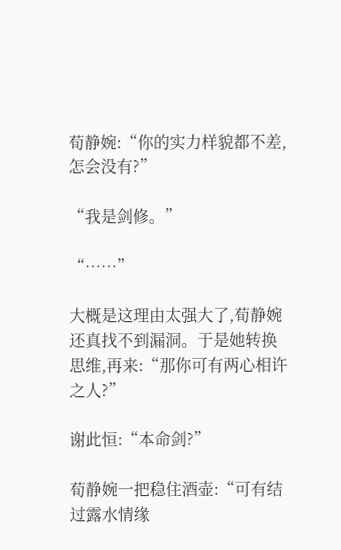荀静婉:“你的实力样貌都不差,怎会没有?”

“我是剑修。”

“……”

大概是这理由太强大了,荀静婉还真找不到漏洞。于是她转换思维,再来:“那你可有两心相许之人?”

谢此恒:“本命剑?”

荀静婉一把稳住酒壶:“可有结过露水情缘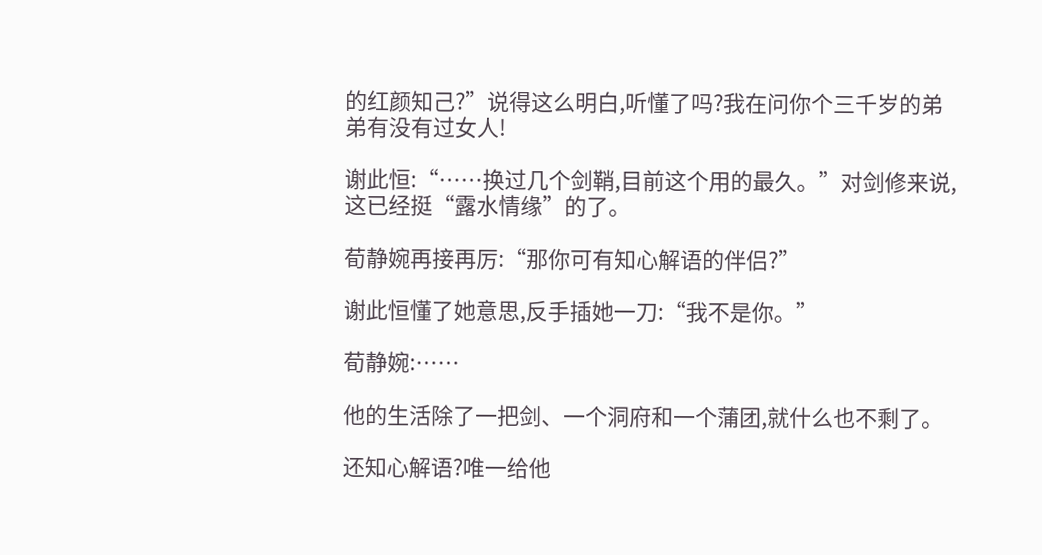的红颜知己?”说得这么明白,听懂了吗?我在问你个三千岁的弟弟有没有过女人!

谢此恒:“……换过几个剑鞘,目前这个用的最久。”对剑修来说,这已经挺“露水情缘”的了。

荀静婉再接再厉:“那你可有知心解语的伴侣?”

谢此恒懂了她意思,反手插她一刀:“我不是你。”

荀静婉:……

他的生活除了一把剑、一个洞府和一个蒲团,就什么也不剩了。

还知心解语?唯一给他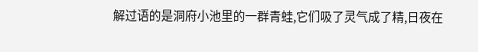解过语的是洞府小池里的一群青蛙,它们吸了灵气成了精,日夜在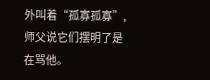外叫着“孤寡孤寡”,师父说它们摆明了是在骂他。